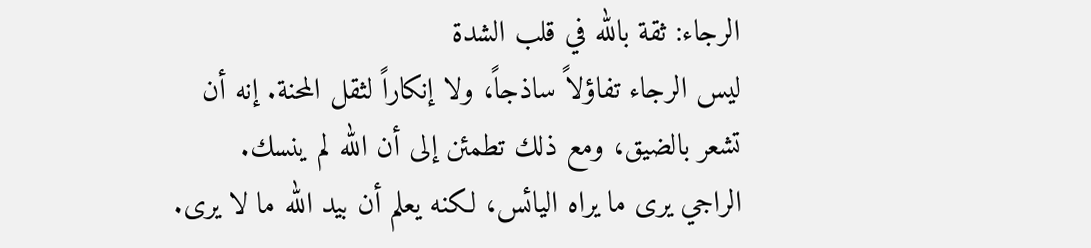الرجاء: ثقة بالله في قلب الشدة
ليس الرجاء تفاؤلاً ساذجاً، ولا إنكاراً لثقل المحنة. إنه أن تشعر بالضيق، ومع ذلك تطمئن إلى أن الله لم ينسك.
الراجي يرى ما يراه اليائس، لكنه يعلم أن بيد الله ما لا يرى.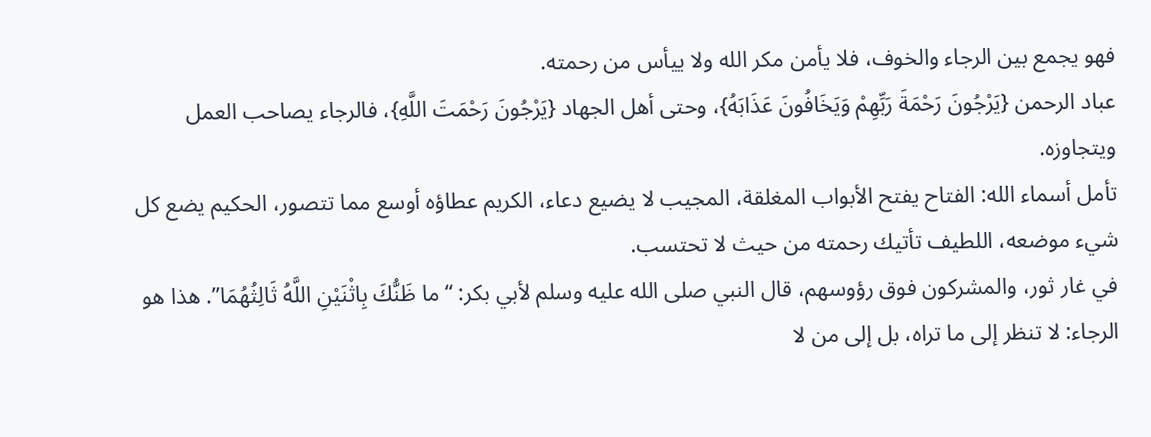فهو يجمع بين الرجاء والخوف، فلا يأمن مكر الله ولا ييأس من رحمته.
عباد الرحمن {يَرْجُونَ رَحْمَةَ رَبِّهِمْ وَيَخَافُونَ عَذَابَهُ}، وحتى أهل الجهاد {يَرْجُونَ رَحْمَتَ اللَّهِ}، فالرجاء يصاحب العمل ويتجاوزه.
تأمل أسماء الله: الفتاح يفتح الأبواب المغلقة، المجيب لا يضيع دعاء، الكريم عطاؤه أوسع مما تتصور، الحكيم يضع كل شيء موضعه، اللطيف تأتيك رحمته من حيث لا تحتسب.
في غار ثور، والمشركون فوق رؤوسهم، قال النبي صلى الله عليه وسلم لأبي بكر: “ما ظَنُّكَ بِاثْنَيْنِ اللَّهُ ثَالِثُهُمَا”. هذا هو الرجاء: لا تنظر إلى ما تراه، بل إلى من لا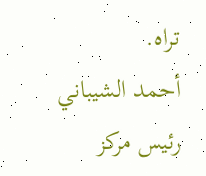تراه.
أحمد الشيباني
رئيس مركز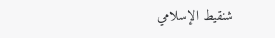شنقيط الإسلامي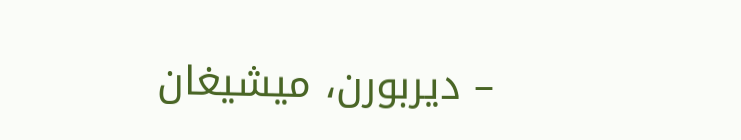– ديربورن، ميشيغان